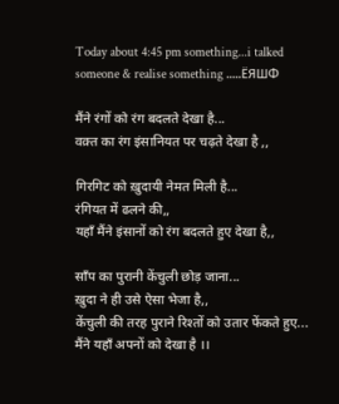Today about 4:45 pm something...i talked someone & realise something .....ЁЯШФ

मैंने रंगों को रंग बदलते देखा है...
वक़्त का रंग इंसानियत पर चढ़ते देखा है ,,

गिरगिट को ख़ुदायी नेमत मिली है...
रंगियत में ढलने की,,
यहाँ मैंने इंसानों को रंग बदलते हुए देखा है,,

साँप का पुरानी केंचुली छोड़ जाना...
ख़ुदा ने ही उसे ऐसा भेजा है,,
केंचुली की तरह पुराने रिश्तों को उतार फेंकते हुए...
मैंने यहाँ अपनों को देखा है ।।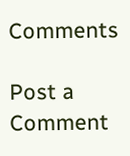Comments

Post a Comment